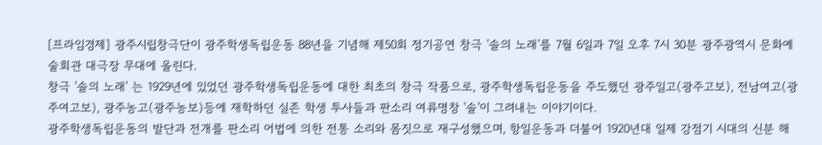[프라임경제] 광주시립창극단이 광주학생독립운동 88년을 기념해 제50회 정기공연 창극 '솔의 노래'를 7월 6일과 7일 오후 7시 30분 광주광역시 문화예술회관 대극장 무대에 올린다.
창극 '솔의 노래' 는 1929년에 있었던 광주학생독립운동에 대한 최초의 창극 작품으로, 광주학생독립운동을 주도했던 광주일고(광주고보), 전남여고(광주여고보), 광주농고(광주농보)등에 재학하던 실존 학생 투사들과 판소리 여류명창 '솔'이 그려내는 이야기이다.
광주학생독립운동의 발단과 전개를 판소리 어법에 의한 전통 소리와 몸짓으로 재구성했으며, 항일운동과 더불어 1920년대 일제 강점기 시대의 신분 해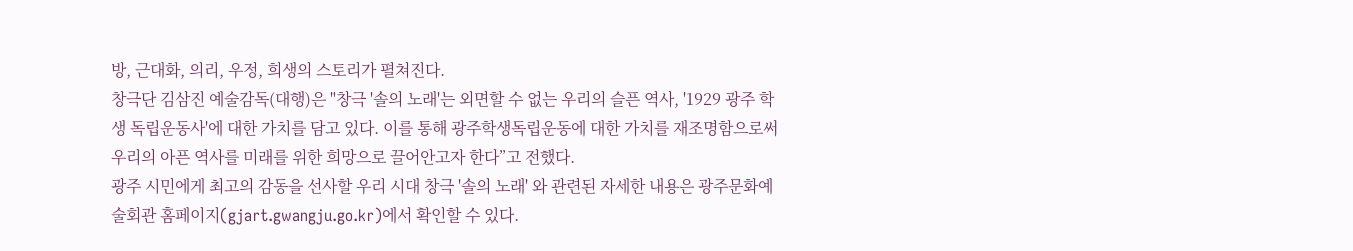방, 근대화, 의리, 우정, 희생의 스토리가 펼쳐진다.
창극단 김삼진 예술감독(대행)은 "창극 '솔의 노래'는 외면할 수 없는 우리의 슬픈 역사, '1929 광주 학생 독립운동사'에 대한 가치를 담고 있다. 이를 통해 광주학생독립운동에 대한 가치를 재조명함으로써 우리의 아픈 역사를 미래를 위한 희망으로 끌어안고자 한다”고 전했다.
광주 시민에게 최고의 감동을 선사할 우리 시대 창극 '솔의 노래' 와 관련된 자세한 내용은 광주문화예술회관 홈페이지(gjart.gwangju.go.kr)에서 확인할 수 있다.